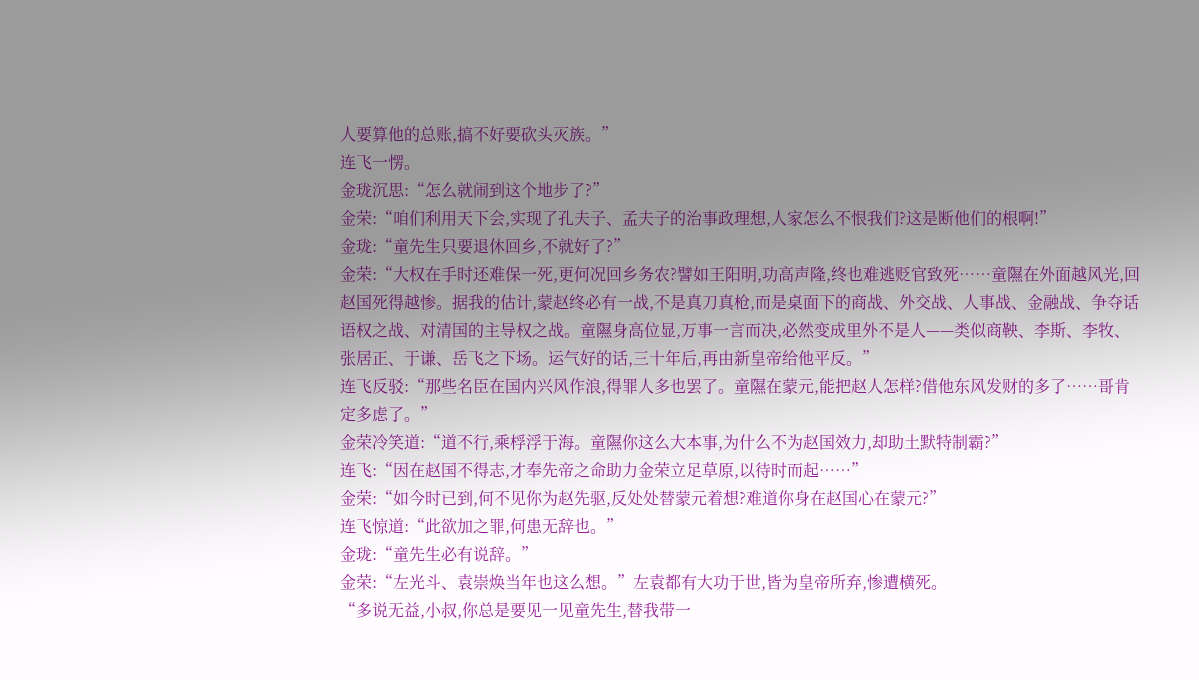人要算他的总账,搞不好要砍头灭族。”
连飞一愣。
金珑沉思:“怎么就闹到这个地步了?”
金荣:“咱们利用天下会,实现了孔夫子、孟夫子的治事政理想,人家怎么不恨我们?这是断他们的根啊!”
金珑:“童先生只要退休回乡,不就好了?”
金荣:“大权在手时还难保一死,更何况回乡务农?譬如王阳明,功高声隆,终也难逃贬官致死……童隰在外面越风光,回赵国死得越惨。据我的估计,蒙赵终必有一战,不是真刀真枪,而是桌面下的商战、外交战、人事战、金融战、争夺话语权之战、对清国的主导权之战。童隰身高位显,万事一言而决,必然变成里外不是人——类似商鞅、李斯、李牧、张居正、于谦、岳飞之下场。运气好的话,三十年后,再由新皇帝给他平反。”
连飞反驳:“那些名臣在国内兴风作浪,得罪人多也罢了。童隰在蒙元,能把赵人怎样?借他东风发财的多了……哥肯定多虑了。”
金荣冷笑道:“道不行,乘桴浮于海。童隰你这么大本事,为什么不为赵国效力,却助土默特制霸?”
连飞:“因在赵国不得志,才奉先帝之命助力金荣立足草原,以待时而起……”
金荣:“如今时已到,何不见你为赵先驱,反处处替蒙元着想?难道你身在赵国心在蒙元?”
连飞惊道:“此欲加之罪,何患无辞也。”
金珑:“童先生必有说辞。”
金荣:“左光斗、袁崇焕当年也这么想。”左袁都有大功于世,皆为皇帝所弃,惨遭横死。
“多说无益,小叔,你总是要见一见童先生,替我带一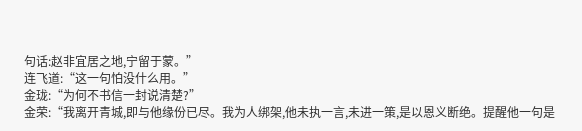句话:赵非宜居之地,宁留于蒙。”
连飞道:“这一句怕没什么用。”
金珑:“为何不书信一封说清楚?”
金荣:“我离开青城,即与他缘份已尽。我为人绑架,他未执一言,未进一策,是以恩义断绝。提醒他一句是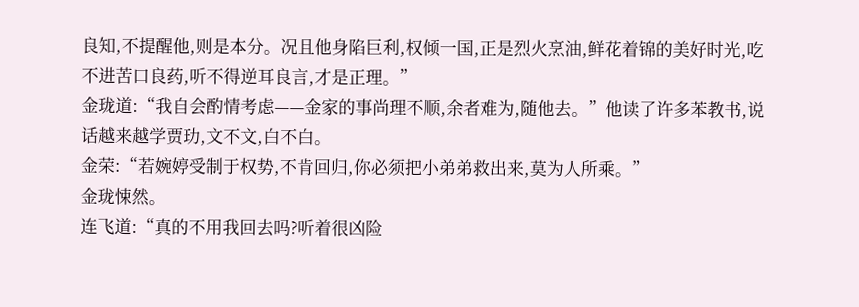良知,不提醒他,则是本分。况且他身陷巨利,权倾一国,正是烈火烹油,鲜花着锦的美好时光,吃不进苦口良药,听不得逆耳良言,才是正理。”
金珑道:“我自会酌情考虑——金家的事尚理不顺,余者难为,随他去。”他读了许多苯教书,说话越来越学贾玏,文不文,白不白。
金荣:“若婉婷受制于权势,不肯回归,你必须把小弟弟救出来,莫为人所乘。”
金珑悚然。
连飞道:“真的不用我回去吗?听着很凶险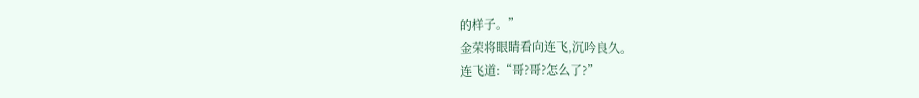的样子。”
金荣将眼睛看向连飞,沉吟良久。
连飞道:“哥?哥?怎么了?”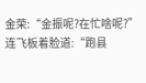金荣:“金振呢?在忙啥呢?”
连飞板着脸道:“跑县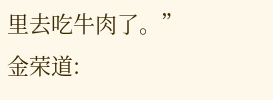里去吃牛肉了。”
金荣道: